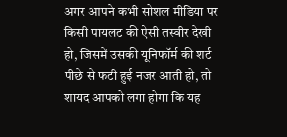अगर आपने कभी सोशल मीडिया पर किसी पायलट की ऐसी तस्वीर देखी हो, जिसमें उसकी यूनिफॉर्म की शर्ट पीछे से फटी हुई नजर आती हो, तो शायद आपको लगा होगा कि यह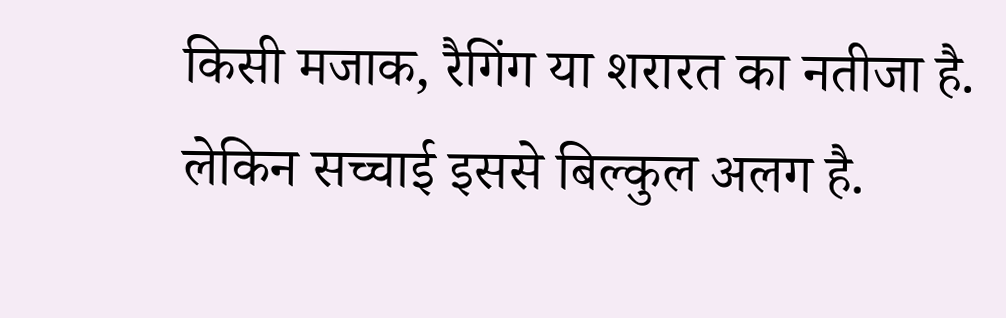किसी मजाक, रैगिंग या शरारत का नतीजा है.
लेकिन सच्चाई इससे बिल्कुल अलग है.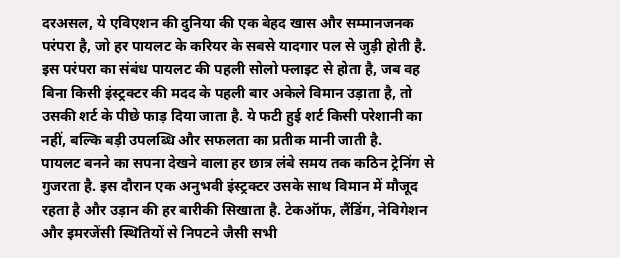दरअसल, ये एविएशन की दुनिया की एक बेहद खास और सम्मानजनक परंपरा है, जो हर पायलट के करियर के सबसे यादगार पल से जुड़ी होती है.
इस परंपरा का संबंध पायलट की पहली सोलो फ्लाइट से होता है, जब वह बिना किसी इंस्ट्रक्टर की मदद के पहली बार अकेले विमान उड़ाता है, तो उसकी शर्ट के पीछे फाड़ दिया जाता है. ये फटी हुई शर्ट किसी परेशानी का नहीं, बल्कि बड़ी उपलब्धि और सफलता का प्रतीक मानी जाती है.
पायलट बनने का सपना देखने वाला हर छात्र लंबे समय तक कठिन ट्रेनिंग से गुजरता है. इस दौरान एक अनुभवी इंस्ट्रक्टर उसके साथ विमान में मौजूद रहता है और उड़ान की हर बारीकी सिखाता है. टेकऑफ, लैंडिंग, नेविगेशन और इमरजेंसी स्थितियों से निपटने जैसी सभी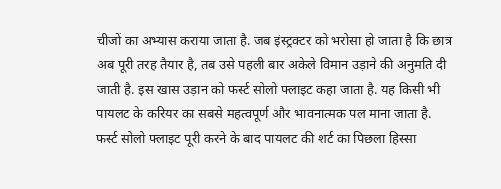चीजों का अभ्यास कराया जाता है. जब इंस्ट्रक्टर को भरोसा हो जाता है कि छात्र अब पूरी तरह तैयार है, तब उसे पहली बार अकेले विमान उड़ाने की अनुमति दी जाती है. इस खास उड़ान को फर्स्ट सोलो फ्लाइट कहा जाता है. यह किसी भी पायलट के करियर का सबसे महत्वपूर्ण और भावनात्मक पल माना जाता है.
फर्स्ट सोलो फ्लाइट पूरी करने के बाद पायलट की शर्ट का पिछला हिस्सा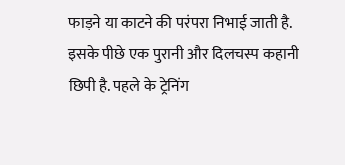फाड़ने या काटने की परंपरा निभाई जाती है. इसके पीछे एक पुरानी और दिलचस्प कहानी छिपी है. पहले के ट्रेनिंग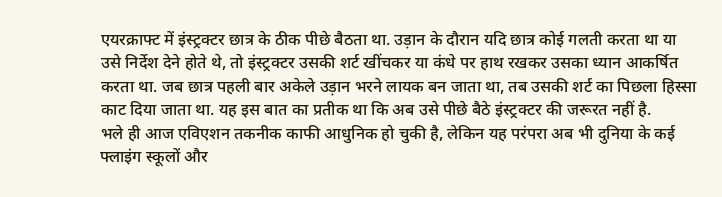एयरक्राफ्ट में इंस्ट्रक्टर छात्र के ठीक पीछे बैठता था. उड़ान के दौरान यदि छात्र कोई गलती करता था या उसे निर्देश देने होते थे, तो इंस्ट्रक्टर उसकी शर्ट खींचकर या कंधे पर हाथ रखकर उसका ध्यान आकर्षित करता था. जब छात्र पहली बार अकेले उड़ान भरने लायक बन जाता था, तब उसकी शर्ट का पिछला हिस्सा काट दिया जाता था. यह इस बात का प्रतीक था कि अब उसे पीछे बैठे इंस्ट्रक्टर की जरूरत नहीं है.
भले ही आज एविएशन तकनीक काफी आधुनिक हो चुकी है, लेकिन यह परंपरा अब भी दुनिया के कई फ्लाइंग स्कूलों और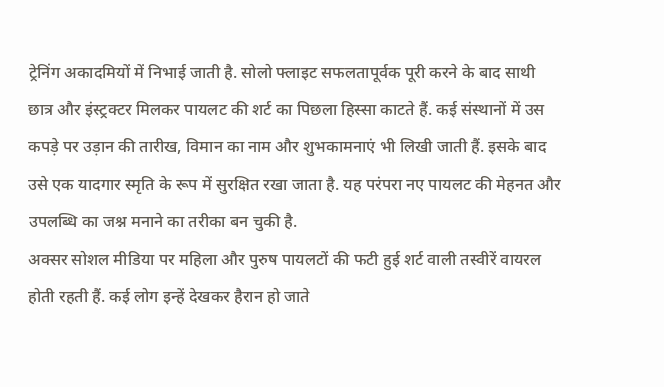ट्रेनिंग अकादमियों में निभाई जाती है. सोलो फ्लाइट सफलतापूर्वक पूरी करने के बाद साथी छात्र और इंस्ट्रक्टर मिलकर पायलट की शर्ट का पिछला हिस्सा काटते हैं. कई संस्थानों में उस कपड़े पर उड़ान की तारीख, विमान का नाम और शुभकामनाएं भी लिखी जाती हैं. इसके बाद उसे एक यादगार स्मृति के रूप में सुरक्षित रखा जाता है. यह परंपरा नए पायलट की मेहनत और उपलब्धि का जश्न मनाने का तरीका बन चुकी है.
अक्सर सोशल मीडिया पर महिला और पुरुष पायलटों की फटी हुई शर्ट वाली तस्वीरें वायरल होती रहती हैं. कई लोग इन्हें देखकर हैरान हो जाते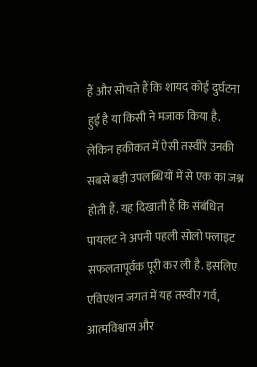हैं और सोचते हैं कि शायद कोई दुर्घटना हुई है या किसी ने मजाक किया है. लेकिन हकीकत में ऐसी तस्वीरें उनकी सबसे बड़ी उपलब्धियों में से एक का जश्न होती हैं. यह दिखाती हैं कि संबंधित पायलट ने अपनी पहली सोलो फ्लाइट सफलतापूर्वक पूरी कर ली है. इसलिए एविएशन जगत में यह तस्वीर गर्व, आत्मविश्वास और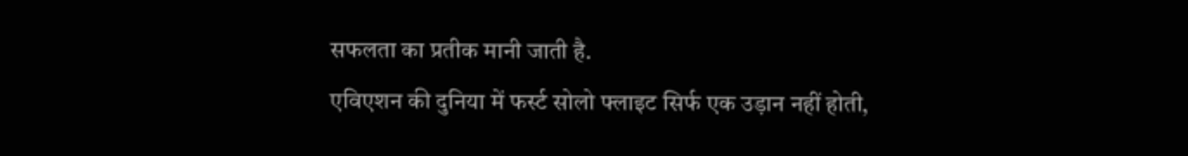सफलता का प्रतीक मानी जाती है.
एविएशन की दुनिया में फर्स्ट सोलो फ्लाइट सिर्फ एक उड़ान नहीं होती,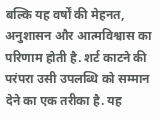बल्कि यह वर्षों की मेहनत, अनुशासन और आत्मविश्वास का परिणाम होती है. शर्ट काटने की परंपरा उसी उपलब्धि को सम्मान देने का एक तरीका है. यह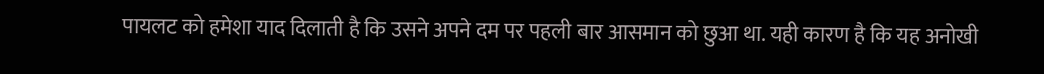पायलट को हमेशा याद दिलाती है कि उसने अपने दम पर पहली बार आसमान को छुआ था. यही कारण है कि यह अनोखी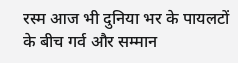रस्म आज भी दुनिया भर के पायलटों के बीच गर्व और सम्मान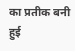का प्रतीक बनी हुई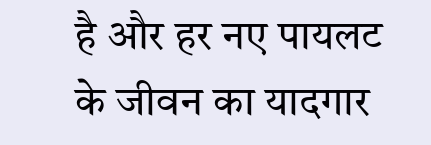है और हर नए पायलट के जीवन का यादगार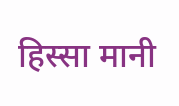हिस्सा मानी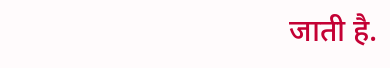जाती है.